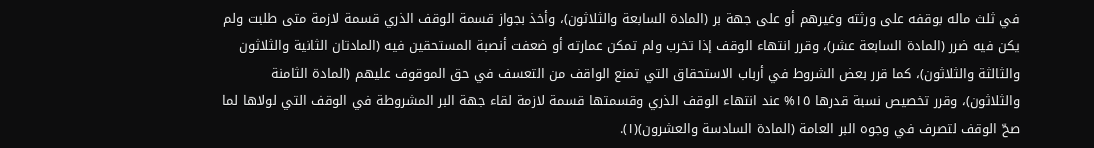في ثلث ماله بوقفه على ورثته وغيرهم أو على جهة بر (المادة السابعة والثلاثون)، وأخذ بجواز قسمة الوقف الذري قسمة لازمة متى طلبت ولم يكن فيه ضرر (المادة السابعة عشر)، وقرر انتهاء الوقف إذا تخرب ولم تمكن عمارته أو ضعفت أنصبة المستحقين فيه (المادتان الثانية والثلاثون والثالثة والثلاثون)، كما قرر بعض الشروط في أرباب الاستحقاق التي تمنع الواقف من التعسف في حق الموقوف عليهم (المادة الثامنة والثلاثون)، وقرر تخصيص نسبة قدرها ١٥% عند انتهاء الوقف الذري وقسمتها قسمة لازمة لقاء جهة البر المشروطة في الوقف التي لولاها لما صحّ الوقف لتصرف في وجوه البر العامة (المادة السادسة والعشرون)(١).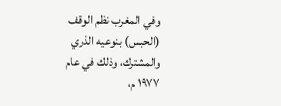وفي المغرب نظم الوقف (الحبس) بنوعيه الذري والمشترك، وذلك في عام ١٩٧٧ م،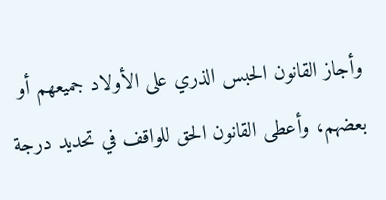وأجاز القانون الحبس الذري على الأولاد جميعهم أو بعضهم، وأعطى القانون الحق للواقف في تحديد درجة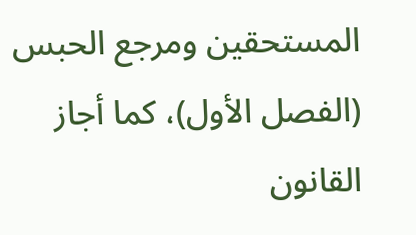المستحقين ومرجع الحبس (الفصل الأول)، كما أجاز القانون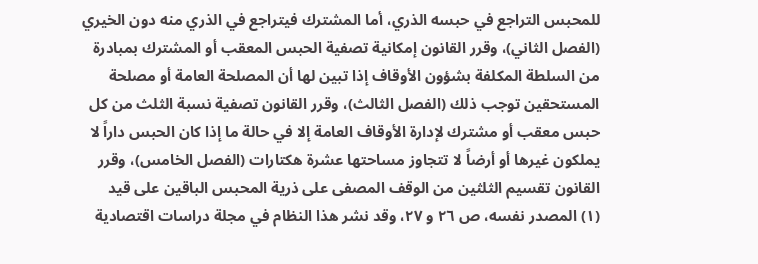للمحبس التراجع في حبسه الذري، أما المشترك فيتراجع في الذري منه دون الخيري (الفصل الثاني)، وقرر القانون إمكانية تصفية الحبس المعقب أو المشترك بمبادرة من السلطة المكلفة بشؤون الأوقاف إذا تبين لها أن المصلحة العامة أو مصلحة المستحقين توجب ذلك (الفصل الثالث)، وقرر القانون تصفية نسبة الثلث من كل حبس معقب أو مشترك لإدارة الأوقاف العامة إلا في حالة ما إذا كان الحبس داراً لا يملكون غيرها أو أرضاً لا تتجاوز مساحتها عشرة هكتارات (الفصل الخامس)، وقرر القانون تقسيم الثلثين من الوقف المصفى على ذرية المحبس الباقين على قيد
(١) المصدر نفسه، ص ٢٦ و ٢٧، وقد نشر هذا النظام في مجلة دراسات اقتصادية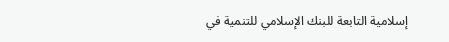إسلامية التابعة للبنك الإسلامي للتنمية في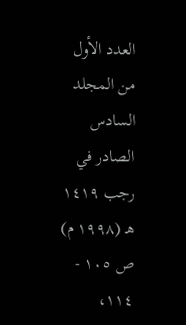العدد الأول من المجلد السادس الصادر في رجب ١٤١٩ هـ (١٩٩٨ م) ص ١٠٥ - ١١٤،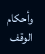وأحكام الوقف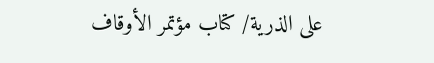على الذرية/ كتاب مؤتمر الأوقاف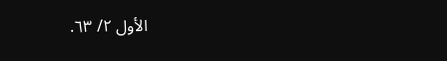الأول ٢/ ٦٣.